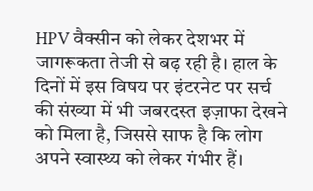HPV वैक्सीन को लेकर देशभर में जागरूकता तेजी से बढ़ रही है। हाल के दिनों में इस विषय पर इंटरनेट पर सर्च की संख्या में भी जबरदस्त इज़ाफा देखने को मिला है, जिससे साफ है कि लोग अपने स्वास्थ्य को लेकर गंभीर हैं।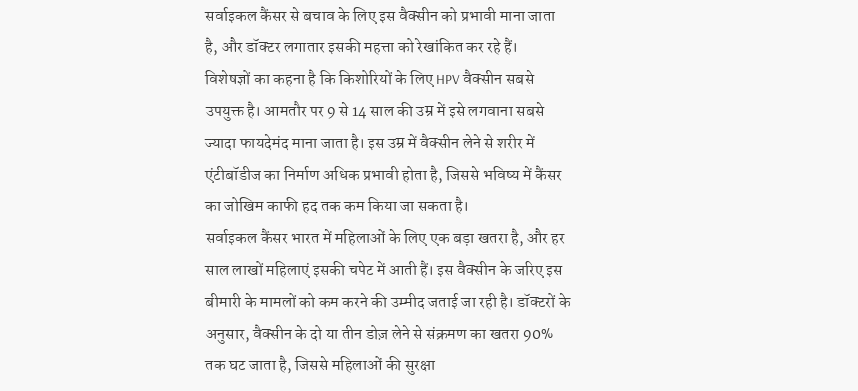सर्वाइकल कैंसर से बचाव के लिए इस वैक्सीन को प्रभावी माना जाता है, और डॉक्टर लगातार इसकी महत्ता को रेखांकित कर रहे हैं।
विशेषज्ञों का कहना है कि किशोरियों के लिए HPV वैक्सीन सबसे उपयुक्त है। आमतौर पर 9 से 14 साल की उम्र में इसे लगवाना सबसे ज्यादा फायदेमंद माना जाता है। इस उम्र में वैक्सीन लेने से शरीर में एंटीबॉडीज का निर्माण अधिक प्रभावी होता है, जिससे भविष्य में कैंसर का जोखिम काफी हद तक कम किया जा सकता है।
सर्वाइकल कैंसर भारत में महिलाओं के लिए एक बड़ा खतरा है, और हर साल लाखों महिलाएं इसकी चपेट में आती हैं। इस वैक्सीन के जरिए इस बीमारी के मामलों को कम करने की उम्मीद जताई जा रही है। डॉक्टरों के अनुसार, वैक्सीन के दो या तीन डोज़ लेने से संक्रमण का खतरा 90% तक घट जाता है, जिससे महिलाओं की सुरक्षा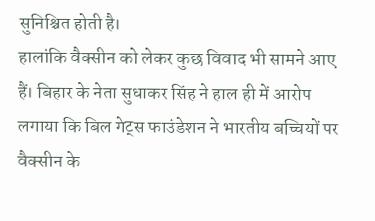सुनिश्चित होती है।
हालांकि वैक्सीन को लेकर कुछ विवाद भी सामने आए हैं। बिहार के नेता सुधाकर सिंह ने हाल ही में आरोप लगाया कि बिल गेट्स फाउंडेशन ने भारतीय बच्चियों पर वैक्सीन के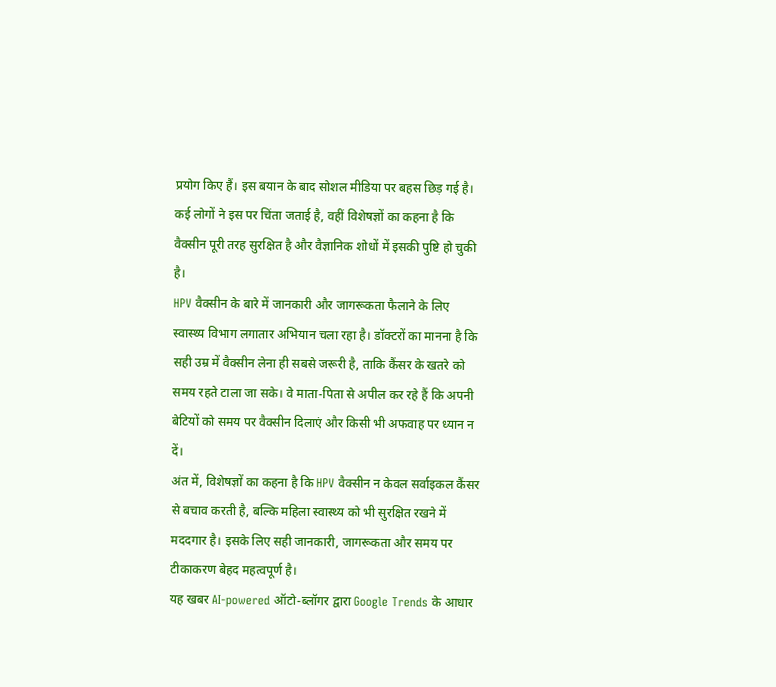प्रयोग किए हैं। इस बयान के बाद सोशल मीडिया पर बहस छिड़ गई है। कई लोगों ने इस पर चिंता जताई है, वहीं विशेषज्ञों का कहना है कि वैक्सीन पूरी तरह सुरक्षित है और वैज्ञानिक शोधों में इसकी पुष्टि हो चुकी है।
HPV वैक्सीन के बारे में जानकारी और जागरूकता फैलाने के लिए स्वास्थ्य विभाग लगातार अभियान चला रहा है। डॉक्टरों का मानना है कि सही उम्र में वैक्सीन लेना ही सबसे जरूरी है, ताकि कैंसर के खतरे को समय रहते टाला जा सके। वे माता-पिता से अपील कर रहे हैं कि अपनी बेटियों को समय पर वैक्सीन दिलाएं और किसी भी अफवाह पर ध्यान न दें।
अंत में, विशेषज्ञों का कहना है कि HPV वैक्सीन न केवल सर्वाइकल कैंसर से बचाव करती है, बल्कि महिला स्वास्थ्य को भी सुरक्षित रखने में मददगार है। इसके लिए सही जानकारी, जागरूकता और समय पर टीकाकरण बेहद महत्वपूर्ण है।
यह खबर AI-powered ऑटो-ब्लॉगर द्वारा Google Trends के आधार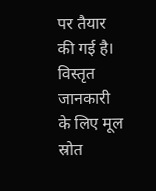पर तैयार की गई है। विस्तृत जानकारी के लिए मूल स्रोत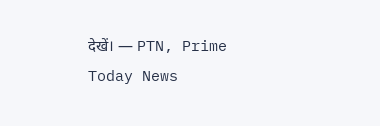देखें। — PTN, Prime Today News